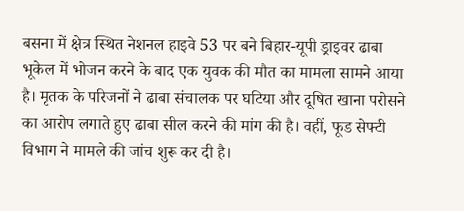बसना में क्षेत्र स्थित नेशनल हाइवे 53 पर बने बिहार-यूपी ड्राइवर ढाबा भूकेल में भोजन करने के बाद एक युवक की मौत का मामला सामने आया है। मृतक के परिजनों ने ढाबा संचालक पर घटिया और दूषित खाना परोसने का आरोप लगाते हुए ढाबा सील करने की मांग की है। वहीं, फूड सेफ्टी विभाग ने मामले की जांच शुरू कर दी है।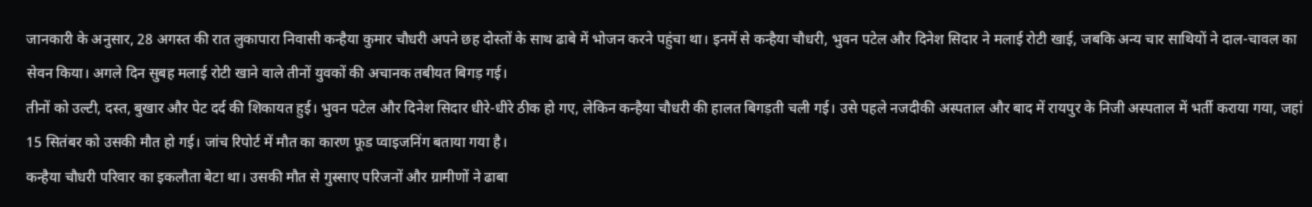जानकारी के अनुसार, 28 अगस्त की रात लुकापारा निवासी कन्हैया कुमार चौधरी अपने छह दोस्तों के साथ ढाबे में भोजन करने पहुंचा था। इनमें से कन्हैया चौधरी, भुवन पटेल और दिनेश सिदार ने मलाई रोटी खाई, जबकि अन्य चार साथियों ने दाल-चावल का सेवन किया। अगले दिन सुबह मलाई रोटी खाने वाले तीनों युवकों की अचानक तबीयत बिगड़ गई।
तीनों को उल्टी, दस्त, बुखार और पेट दर्द की शिकायत हुई। भुवन पटेल और दिनेश सिदार धीरे-धीरे ठीक हो गए, लेकिन कन्हैया चौधरी की हालत बिगड़ती चली गई। उसे पहले नजदीकी अस्पताल और बाद में रायपुर के निजी अस्पताल में भर्ती कराया गया, जहां 15 सितंबर को उसकी मौत हो गई। जांच रिपोर्ट में मौत का कारण फूड प्वाइजनिंग बताया गया है।
कन्हैया चौधरी परिवार का इकलौता बेटा था। उसकी मौत से गुस्साए परिजनों और ग्रामीणों ने ढाबा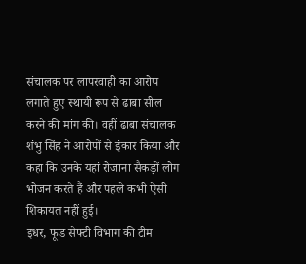संचालक पर लापरवाही का आरोप लगाते हुए स्थायी रूप से ढाबा सील करने की मांग की। वहीं ढाबा संचालक शंभु सिंह ने आरोपों से इंकार किया और कहा कि उनके यहां रोजाना सैकड़ों लोग भोजन करते हैं और पहले कभी ऐसी शिकायत नहीं हुई।
इधर, फूड सेफ्टी विभाग की टीम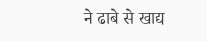ने ढाबे से खाद्य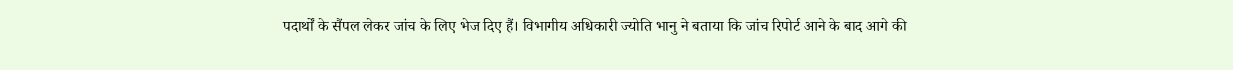पदार्थों के सैंपल लेकर जांच के लिए भेज दिए हैं। विभागीय अधिकारी ज्योति भानु ने बताया कि जांच रिपोर्ट आने के बाद आगे की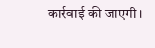कार्रवाई की जाएगी।